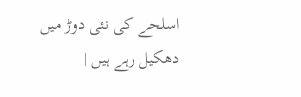اسلحے کی نئی دوڑ میں دھکیل رہے ہیں |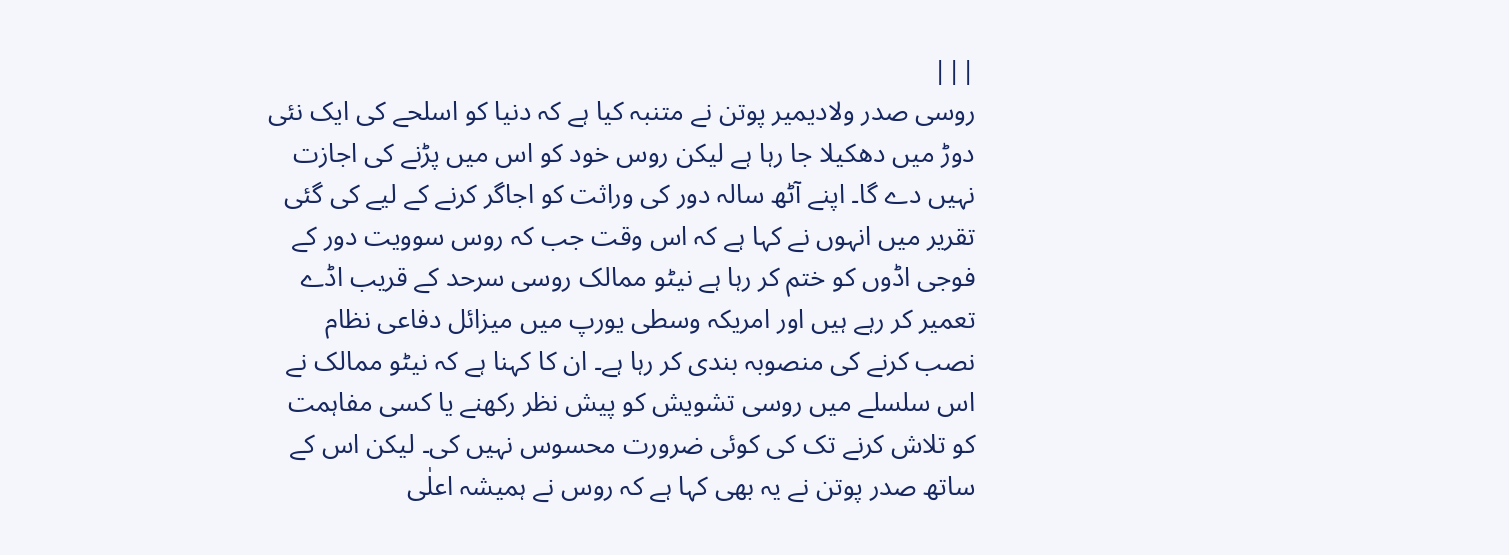|||
روسی صدر ولادیمیر پوتن نے متنبہ کیا ہے کہ دنیا کو اسلحے کی ایک نئی دوڑ میں دھکیلا جا رہا ہے لیکن روس خود کو اس میں پڑنے کی اجازت نہیں دے گا۔ اپنے آٹھ سالہ دور کی وراثت کو اجاگر کرنے کے لیے کی گئی تقریر میں انہوں نے کہا ہے کہ اس وقت جب کہ روس سوویت دور کے فوجی اڈوں کو ختم کر رہا ہے نیٹو ممالک روسی سرحد کے قریب اڈے تعمیر کر رہے ہیں اور امریکہ وسطی یورپ میں میزائل دفاعی نظام نصب کرنے کی منصوبہ بندی کر رہا ہے۔ ان کا کہنا ہے کہ نیٹو ممالک نے اس سلسلے میں روسی تشویش کو پیش نظر رکھنے یا کسی مفاہمت کو تلاش کرنے تک کی کوئی ضرورت محسوس نہیں کی۔ لیکن اس کے ساتھ صدر پوتن نے یہ بھی کہا ہے کہ روس نے ہمیشہ اعلٰی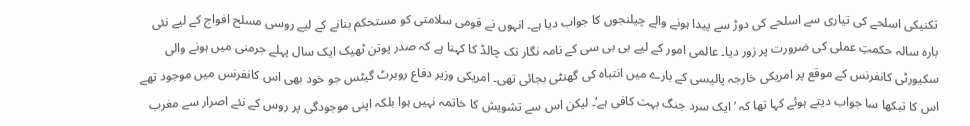تکنیکی اسلحے کی تیاری سے اسلحے کی دوڑ سے پیدا ہونے والے چیلنجوں کا جواب دیا ہے۔ انہوں نے قومی سلامتی کو مستحکم بنانے کے لیے روسی مسلح افواج کے لیے نئی بارہ سالہ حکمتِ عملی کی ضرورت پر زور دیا۔ عالمی امور کے لیے بی بی سی کے نامہ نگار نک چالڈ کا کہنا ہے کہ صدر پوتن ٹھیک ایک سال پہلے جرمنی میں ہونے والی سکیورٹی کانفرنس کے موقع پر امریکی خارجہ پالیسی کے بارے میں انتباہ کی گھنٹی بجائی تھی۔ امریکی وزیر دفاع روبرٹ گیٹس جو خود بھی اس کانفرنس میں موجود تھے اس کا تبکھا سا جواب دیتے ہوئے کہا تھا کہ ’ایک سرد جنگ بہت کافی ہے‘۔ لیکن اس سے تشویش کا خاتمہ نہیں ہوا بلکہ اپنی موجودگی پر روس کے نئے اصرار سے مغرب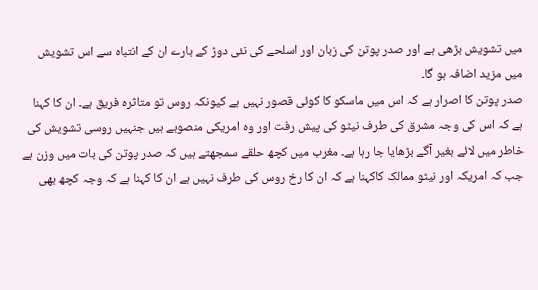میں تشویش بڑھی ہے اور صدر پوتن کی زبان اور اسلحے کی نئی دوڑ کے بارے ان کے انتباہ سے اس تشویش میں مزید اضافہ ہو گا۔
صدر پوتن کا اصرار ہے کہ اس میں ماسکو کا کوئی قصور نہیں ہے کیونکہ روس تو متاثرہ فریق ہے۔ ان کا کہنا ہے کہ اس کی وجہ مشرق کی طرف نیٹو کی پیش رفت اور وہ امریکی منصوبے ہیں جنہیں روسی تشویش کی خاطر میں لائے بغیر آگے بڑھایا جا رہا ہے۔ مغرب میں کچھ حلقے سمجھتے ہیں کہ صدر پوتن کی بات میں وزن ہے جب کہ امریکہ اور نیٹو ممالک کاکہنا ہے کہ ان کا رخ روس کی طرف نہیں ہے ان کا کہنا ہے کہ وجہ کچھ بھی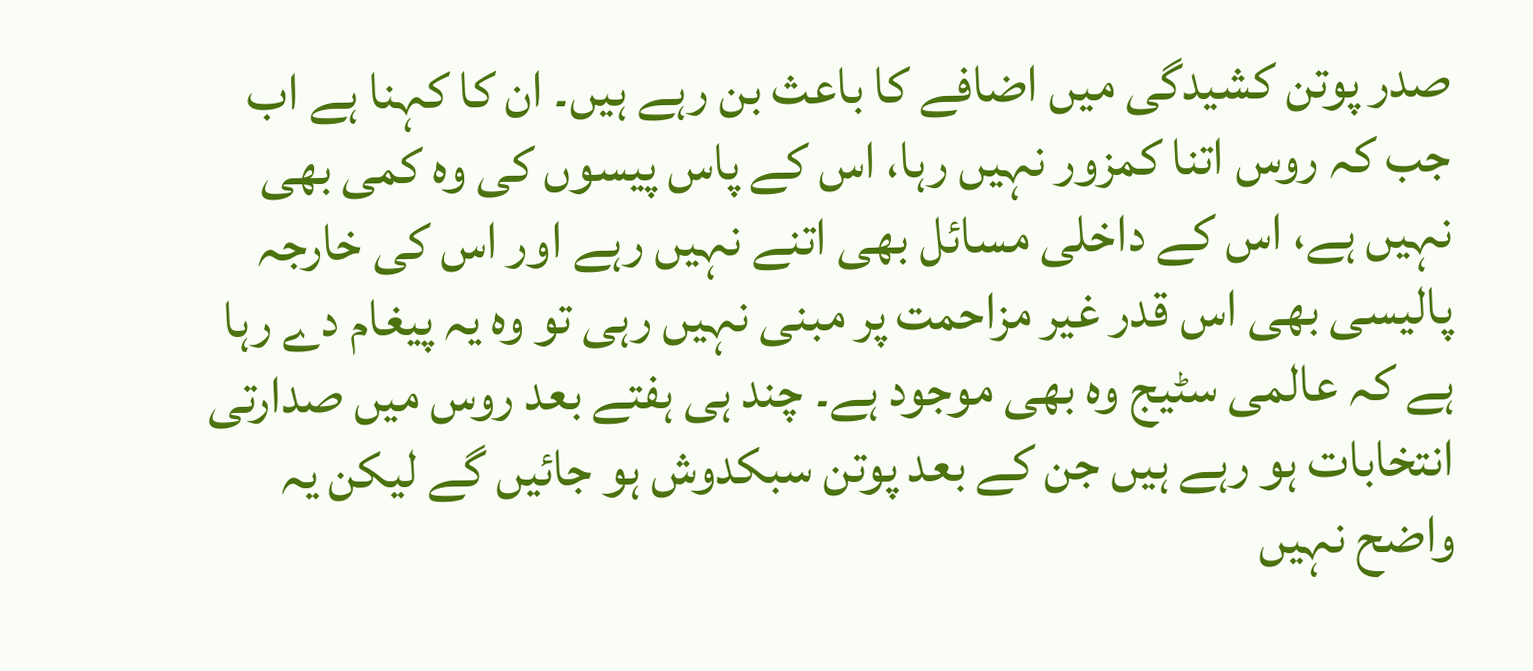صدر پوتن کشیدگی میں اضافے کا باعث بن رہے ہیں۔ ان کا کہنا ہے اب جب کہ روس اتنا کمزور نہیں رہا، اس کے پاس پیسوں کی وہ کمی بھی نہیں ہے، اس کے داخلی مسائل بھی اتنے نہیں رہے اور اس کی خارجہ پالیسی بھی اس قدر غیر مزاحمت پر مبنی نہیں رہی تو وہ یہ پیغام دے رہا ہے کہ عالمی سٹیج وہ بھی موجود ہے۔ چند ہی ہفتے بعد روس میں صدارتی انتخابات ہو رہے ہیں جن کے بعد پوتن سبکدوش ہو جائیں گے لیکن یہ واضح نہیں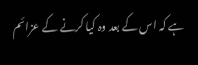ہے کہ اس کے بعد وہ کیا کرنے کے عزائم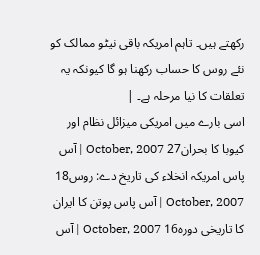رکھتے ہیں۔ تاہم امریکہ باقی نیٹو ممالک کو نئے روس کا حساب رکھنا ہو گا کیونکہ یہ تعلقات کا نیا مرحلہ ہے۔ |
اسی بارے میں امریکی میزائل نظام اور کیوبا کا بحران27 October, 2007 | آس پاس امریکہ انخلاء کی تاریخ دے: روس18 October, 2007 | آس پاس پوتن کا ایران کا تاریخی دورہ16 October, 2007 | آس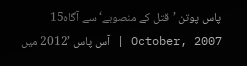پاس پوتن ’قتل کے منصوبے‘ سے آگاہ15 October, 2007 | آس پاس ’2012 میں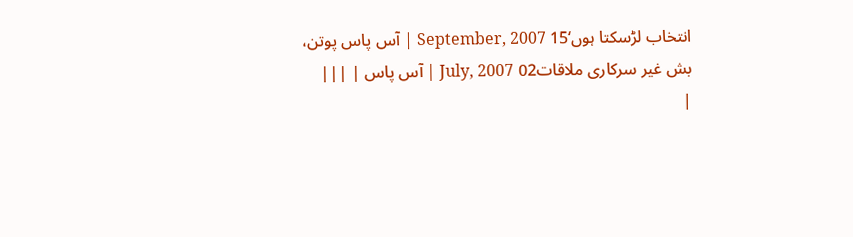انتخاب لڑسکتا ہوں‘15 September, 2007 | آس پاس پوتن، بش غیر سرکاری ملاقات02 July, 2007 | آس پاس | |||
|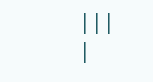|||
|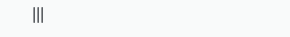|||